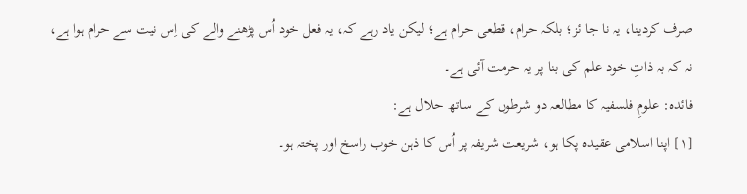صرف کردینا، یہ نا جا ئز؛ بلکہ حرام، قطعی حرام ہے؛ لیکن یاد رہے کہ، یہ فعل خود اُس پڑھنے والے کی اِس نیت سے حرام ہوا ہے، نہ کہ بہ ذاتِ خود علم کی بنا پر یہ حرمت آئی ہے۔
فائدہ: علومِ فلسفیہ کا مطالعہ دو شرطوں کے ساتھ حلال ہے:
[۱] اپنا اسلامی عقیدہ پکا ہو، شریعت شریفہ پر اُس کا ذہن خوب راسخ اور پختہ ہو۔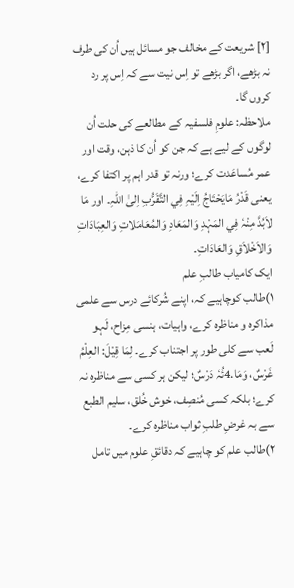[۲] شریعت کے مخالف جو مسائل ہیں اُن کی طرف نہ بڑھے، اگر بڑھے تو اِس نیت سے کہ اِس پر رد کروں گا۔
ملاحظہ: علومِ فلسفیہ کے مطالعے کی حلت اُن لوگوں کے لیے ہے کہ جن کو اُن کا ذہن، وقت اور عمر مُساعَدت کرے؛ ورنہ تو قدر اہم پر اکتفا کرے، یعنی قَدْرُ مَایَحْتَاجُ اِلَیْہِ فِي التَّقَرُّبِ اِلیٰ اللّٰہِ۔ اور مَا لاَبُدَّ مِنْہٗ فِي المَہْدِ وَالمَعَادِ وَالمُعَامَلاتِ وَالعِبَادَاتِ وَالاَخْلاَقِ وَالعَادَاتِ۔
ایک کامیاب طالبِ علم
۱)طالب کوچاہیے کہ، اپنے شُرکائے درس سے علمی مذاکرہ و مناظرہ کرے، واہیات، ہنسی مِزاح، لَہو لَعب سے کلی طور پر اجتناب کرے۔ لِمَا قِیْلَ: العِلْمُ غَرْسٌ، وَمَا.4ئُہٗ دَرْسٌ؛ لیکن ہر کسی سے مناظرہ نہ کرے؛ بلکہ کسی مُنصِف، خوش خُلق، سلیم الطبع سے بہ غرضِ طلبِ ثواب مناظرہ کرے۔
۲)طالب علم کو چاہیے کہ دقائقِ علوم میں تامل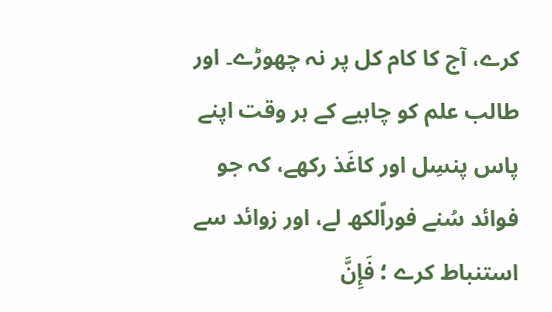کرے، آج کا کام کل پر نہ چھوڑے۔ اور طالب علم کو چاہیے کے ہر وقت اپنے پاس پنسِل اور کاغَذ رکھے، کہ جو فوائد سُنے فوراًلکھ لے، اور زوائد سے استنباط کرے ؛ فَإِنَّ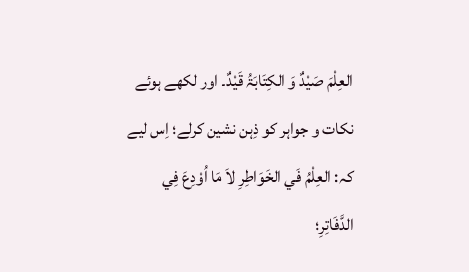العِلْمَ صَیْدٌ وَ الکِتَابَۃُ قَیْدٌ۔ اور لکھے ہوئے نکات و جواہر کو ذِہن نشین کرلے؛ اِس لیے کہ: العِلْمُ فَي الخَوَاطِرِ لاَ مَا اُوْدِعَ فِي الدَّفَاتِرِ؛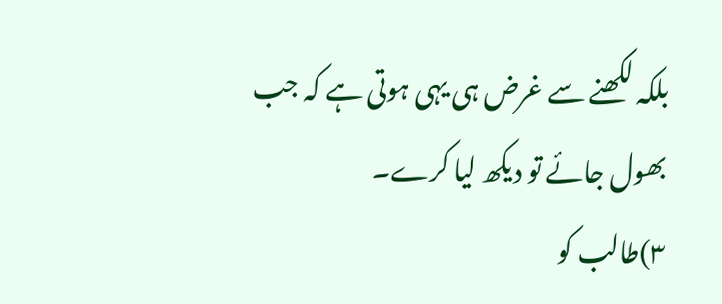بلکہ لکھنے سے غرض ہی یہی ہوتی ہے کہ جب بھول جائے تو دیکھ لیا کرے۔
۳)طالب کو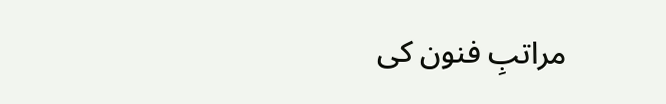مراتبِ فنون کی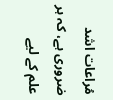مُراعات اشد ضروری ہے، کہ ہر علم کے لیے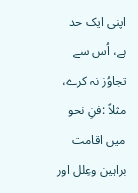اپنی ایک حد ہے، اُس سے تجاوُز نہ کرے، مثلاً :فنِ نحو میں اقامت براہین وعِلل اور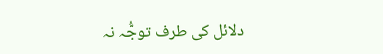دلائل کی طرف توجُّہ نہ